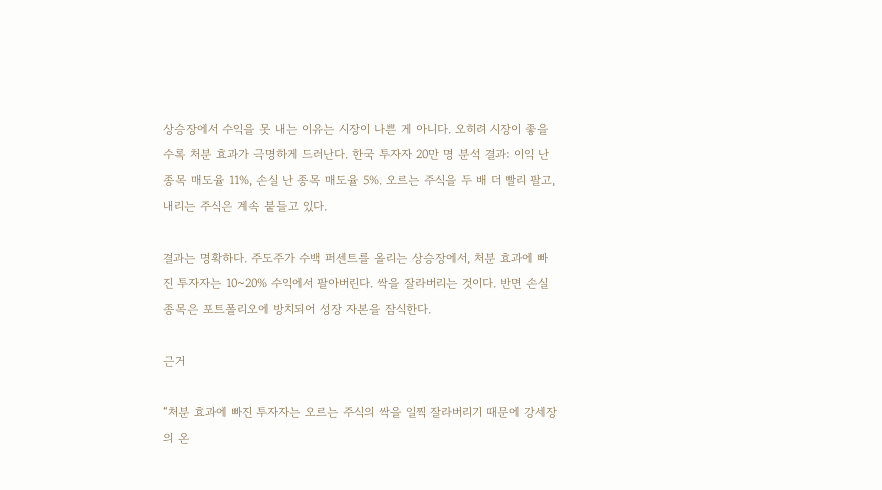상승장에서 수익을 못 내는 이유는 시장이 나쁜 게 아니다. 오히려 시장이 좋을수록 처분 효과가 극명하게 드러난다. 한국 투자자 20만 명 분석 결과: 이익 난 종목 매도율 11%, 손실 난 종목 매도율 5%. 오르는 주식을 두 배 더 빨리 팔고, 내리는 주식은 계속 붙들고 있다.

결과는 명확하다. 주도주가 수백 퍼센트를 올리는 상승장에서, 처분 효과에 빠진 투자자는 10~20% 수익에서 팔아버린다. 싹을 잘라버리는 것이다. 반면 손실 종목은 포트폴리오에 방치되어 성장 자본을 잠식한다.

근거

“처분 효과에 빠진 투자자는 오르는 주식의 싹을 일찍 잘라버리기 때문에 강세장의 온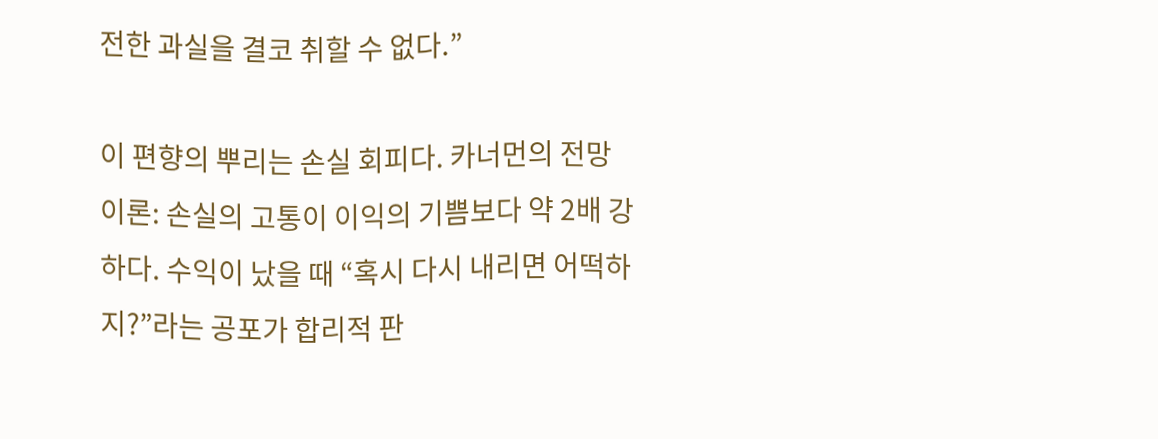전한 과실을 결코 취할 수 없다.”

이 편향의 뿌리는 손실 회피다. 카너먼의 전망 이론: 손실의 고통이 이익의 기쁨보다 약 2배 강하다. 수익이 났을 때 “혹시 다시 내리면 어떡하지?”라는 공포가 합리적 판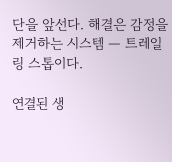단을 앞선다. 해결은 감정을 제거하는 시스템 — 트레일링 스톱이다.

연결된 생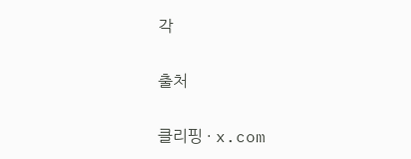각

출처

클리핑 · x.com